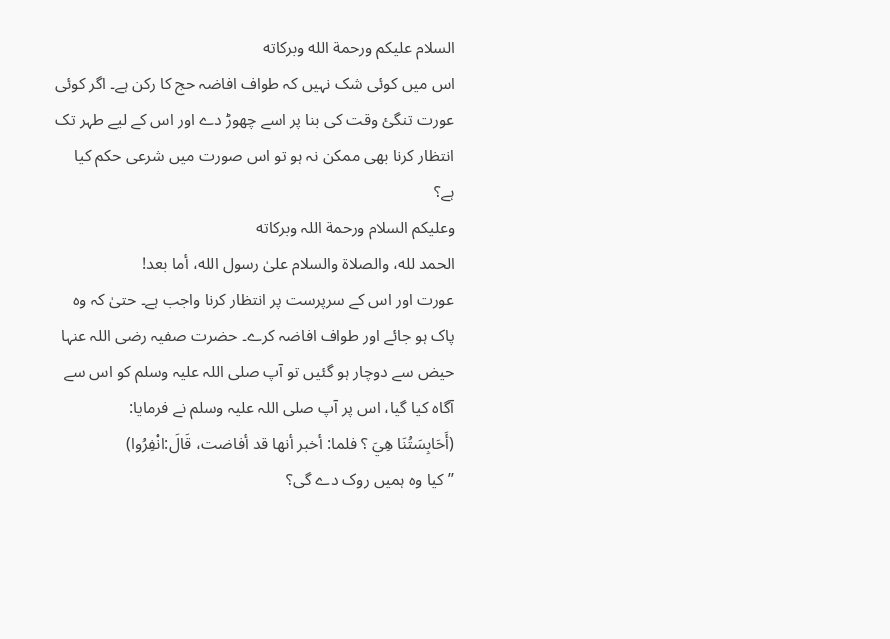السلام عليكم ورحمة الله وبركاته
اس میں کوئی شک نہیں کہ طواف افاضہ حج کا رکن ہے۔ اگر کوئی عورت تنگیٔ وقت کی بنا پر اسے چھوڑ دے اور اس کے لیے طہر تک انتظار کرنا بھی ممکن نہ ہو تو اس صورت میں شرعی حکم کیا ہے؟
وعلیکم السلام ورحمة اللہ وبرکاته
الحمد لله، والصلاة والسلام علىٰ رسول الله، أما بعد!
عورت اور اس کے سرپرست پر انتظار کرنا واجب ہے۔ حتیٰ کہ وہ پاک ہو جائے اور طواف افاضہ کرے۔ حضرت صفیہ رضی اللہ عنہا حیض سے دوچار ہو گئیں تو آپ صلی اللہ علیہ وسلم کو اس سے آگاہ کیا گیا، اس پر آپ صلی اللہ علیہ وسلم نے فرمایا:
(أَحَابِسَتُنَا هِيَ ؟ فلما: أخبر أنها قد أفاضت، قَالَ:انْفِرُوا)
’’ کیا وہ ہمیں روک دے گی؟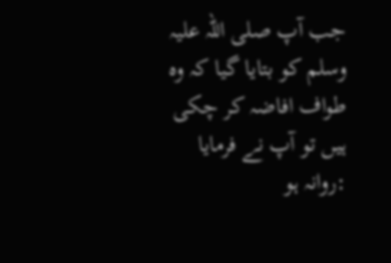جب آپ صلی اللہ علیہ وسلم کو بتایا گیا کہ وہ طواف افاضہ کر چکی ہیں تو آپ نے فرمایا :روانہ ہو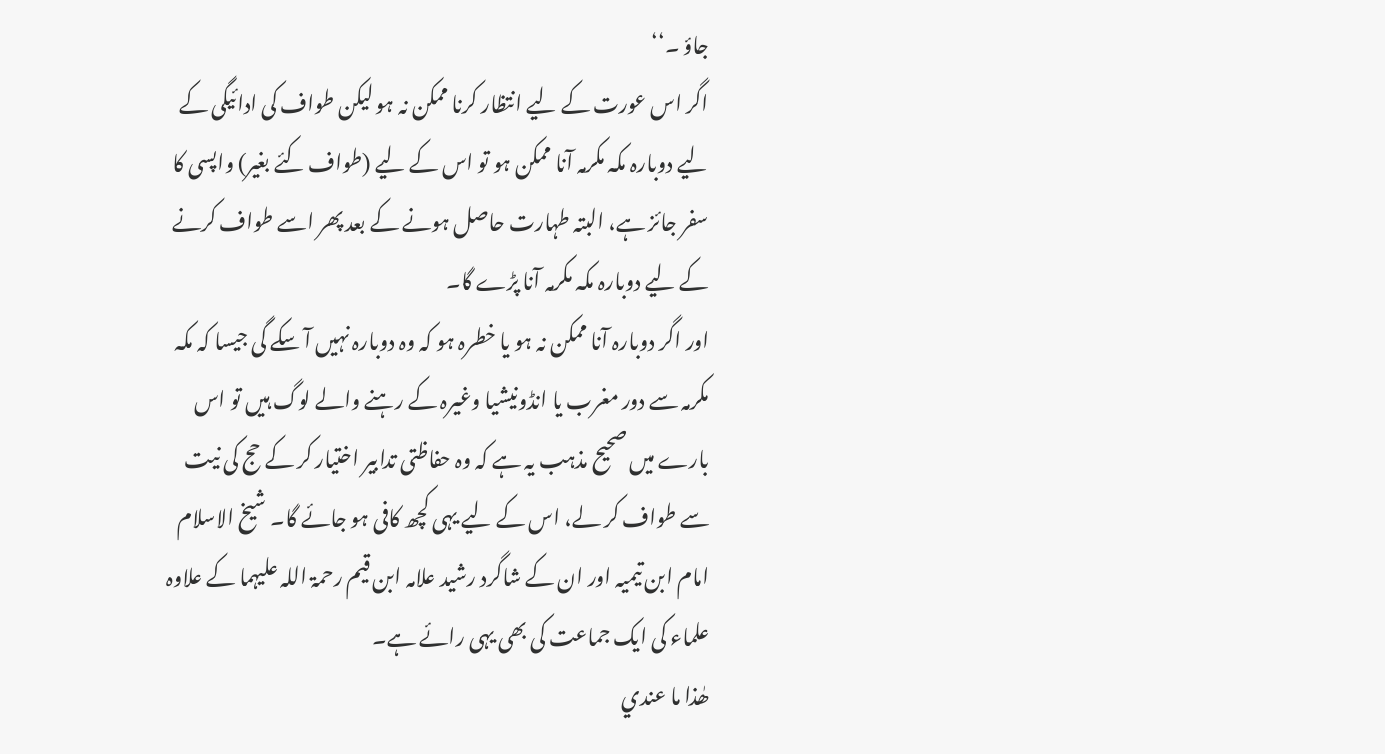جاؤ ۔‘‘
اگر اس عورت کے لیے انتظار کرنا ممکن نہ ہو لیکن طواف کی ادائیگی کے لیے دوبارہ مکہ مکرمہ آنا ممکن ہو تو اس کے لیے (طواف کئے بغیر) واپسی کا سفر جائز ہے، البتہ طہارت حاصل ہونے کے بعد پھر اسے طواف کرنے کے لیے دوبارہ مکہ مکرمہ آنا پڑے گا۔
اور اگر دوبارہ آنا ممکن نہ ہو یا خطرہ ہو کہ وہ دوبارہ نہیں آ سکے گی جیسا کہ مکہ مکرمہ سے دور مغرب یا انڈونیشیا وغیرہ کے رہنے والے لوگ ہیں تو اس بارے میں صحیح مذہب یہ ہے کہ وہ حفاظتی تدابیر اختیار کر کے حج کی نیت سے طواف کر لے، اس کے لیے یہی کچھ کافی ہو جائے گا۔ شیخ الاسلام امام ابن تیمیہ اور ان کے شاگرد رشید علامہ ابن قیم رحمۃ اللہ علیہما کے علاوہ علماء کی ایک جماعت کی بھی یہی رائے ہے۔
ھٰذا ما عندي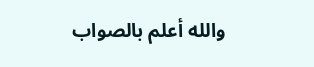والله أعلم بالصواب